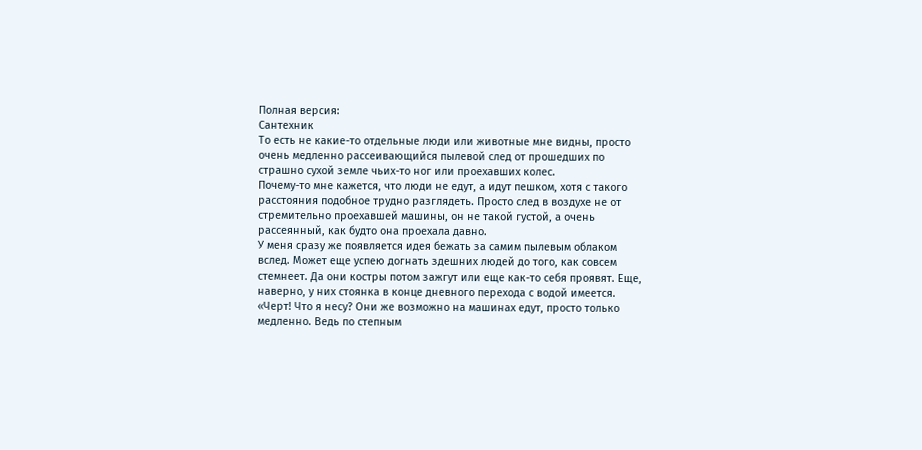Полная версия:
Сантехник
То есть не какие-то отдельные люди или животные мне видны, просто очень медленно рассеивающийся пылевой след от прошедших по страшно сухой земле чьих-то ног или проехавших колес.
Почему-то мне кажется, что люди не едут, а идут пешком, хотя с такого расстояния подобное трудно разглядеть. Просто след в воздухе не от стремительно проехавшей машины, он не такой густой, а очень рассеянный, как будто она проехала давно.
У меня сразу же появляется идея бежать за самим пылевым облаком вслед. Может еще успею догнать здешних людей до того, как совсем стемнеет. Да они костры потом зажгут или еще как-то себя проявят. Еще, наверно, у них стоянка в конце дневного перехода с водой имеется.
«Черт! Что я несу? Они же возможно на машинах едут, просто только медленно. Ведь по степным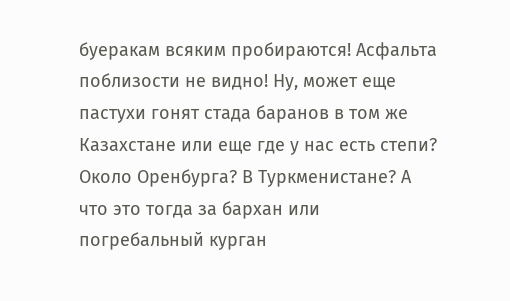буеракам всяким пробираются! Асфальта поблизости не видно! Ну, может еще пастухи гонят стада баранов в том же Казахстане или еще где у нас есть степи? Около Оренбурга? В Туркменистане? А что это тогда за бархан или погребальный курган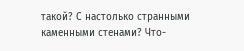такой? С настолько странными каменными стенами? Что-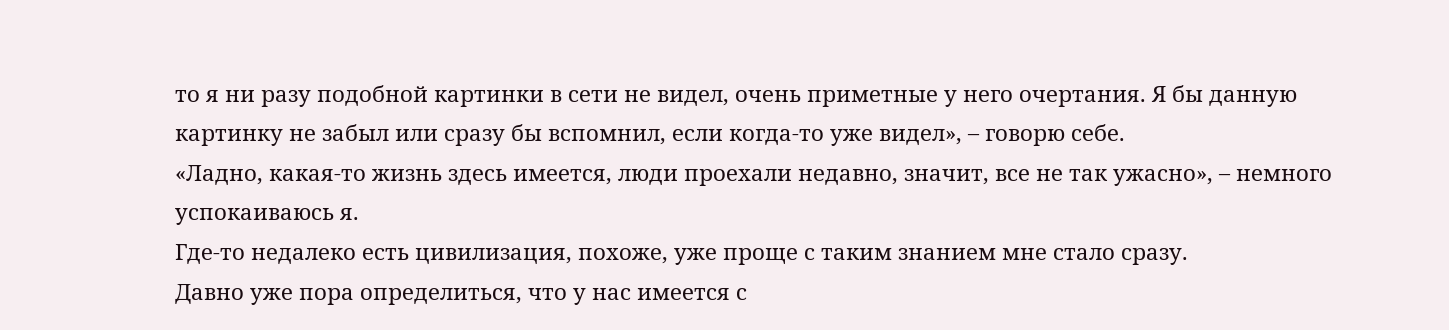то я ни разу подобной картинки в сети не видел, очень приметные у него очертания. Я бы данную картинку не забыл или сразу бы вспомнил, если когда-то уже видел», – говорю себе.
«Ладно, какая-то жизнь здесь имеется, люди проехали недавно, значит, все не так ужасно», – немного успокаиваюсь я.
Где-то недалеко есть цивилизация, похоже, уже проще с таким знанием мне стало сразу.
Давно уже пора определиться, что у нас имеется с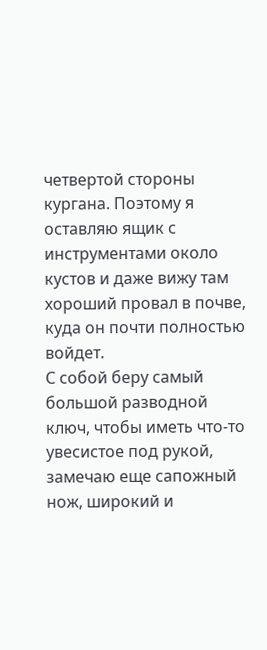четвертой стороны кургана. Поэтому я оставляю ящик с инструментами около кустов и даже вижу там хороший провал в почве, куда он почти полностью войдет.
С собой беру самый большой разводной ключ, чтобы иметь что-то увесистое под рукой, замечаю еще сапожный нож, широкий и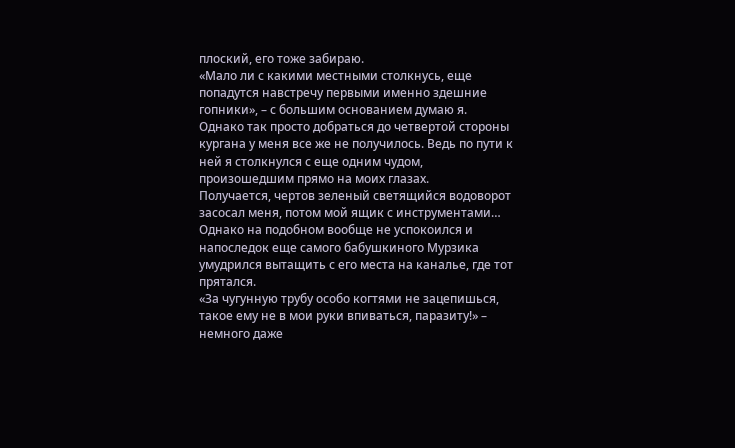плоский, его тоже забираю.
«Мало ли с какими местными столкнусь, еще попадутся навстречу первыми именно здешние гопники», – с большим основанием думаю я.
Однако так просто добраться до четвертой стороны кургана у меня все же не получилось. Ведь по пути к ней я столкнулся с еще одним чудом, произошедшим прямо на моих глазах.
Получается, чертов зеленый светящийся водоворот засосал меня, потом мой ящик с инструментами…
Однако на подобном вообще не успокоился и напоследок еще самого бабушкиного Мурзика умудрился вытащить с его места на каналье, где тот прятался.
«За чугунную трубу особо когтями не зацепишься, такое ему не в мои руки впиваться, паразиту!» – немного даже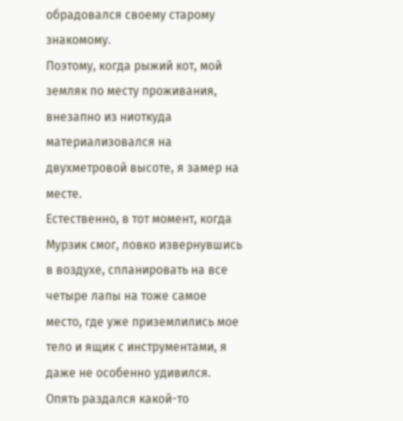обрадовался своему старому знакомому.
Поэтому, когда рыжий кот, мой земляк по месту проживания, внезапно из ниоткуда материализовался на двухметровой высоте, я замер на месте.
Естественно, в тот момент, когда Мурзик смог, ловко извернувшись в воздухе, спланировать на все четыре лапы на тоже самое место, где уже приземлились мое тело и ящик с инструментами, я даже не особенно удивился.
Опять раздался какой-то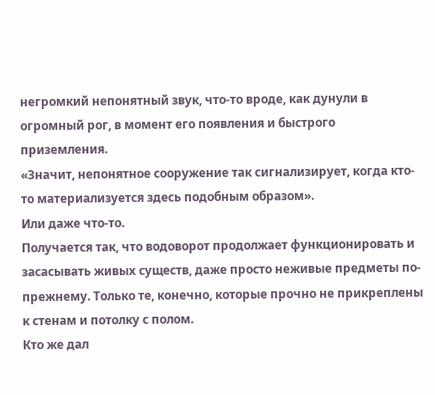негромкий непонятный звук, что-то вроде, как дунули в огромный рог, в момент его появления и быстрого приземления.
«Значит, непонятное сооружение так сигнализирует, когда кто-то материализуется здесь подобным образом».
Или даже что-то.
Получается так, что водоворот продолжает функционировать и засасывать живых существ, даже просто неживые предметы по-прежнему. Только те, конечно, которые прочно не прикреплены к стенам и потолку с полом.
Кто же дал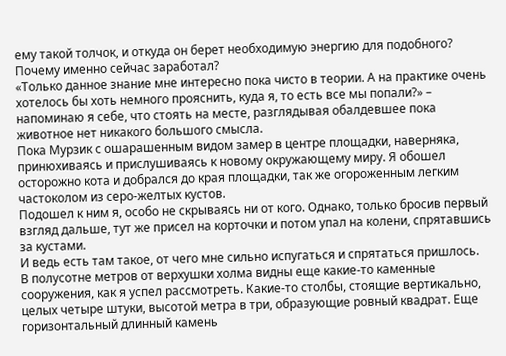ему такой толчок, и откуда он берет необходимую энергию для подобного? Почему именно сейчас заработал?
«Только данное знание мне интересно пока чисто в теории. А на практике очень хотелось бы хоть немного прояснить, куда я, то есть все мы попали?» – напоминаю я себе, что стоять на месте, разглядывая обалдевшее пока животное нет никакого большого смысла.
Пока Мурзик с ошарашенным видом замер в центре площадки, наверняка, принюхиваясь и прислушиваясь к новому окружающему миру. Я обошел осторожно кота и добрался до края площадки, так же огороженным легким частоколом из серо-желтых кустов.
Подошел к ним я, особо не скрываясь ни от кого. Однако, только бросив первый взгляд дальше, тут же присел на корточки и потом упал на колени, спрятавшись за кустами.
И ведь есть там такое, от чего мне сильно испугаться и спрятаться пришлось.
В полусотне метров от верхушки холма видны еще какие-то каменные сооружения, как я успел рассмотреть. Какие-то столбы, стоящие вертикально, целых четыре штуки, высотой метра в три, образующие ровный квадрат. Еще горизонтальный длинный камень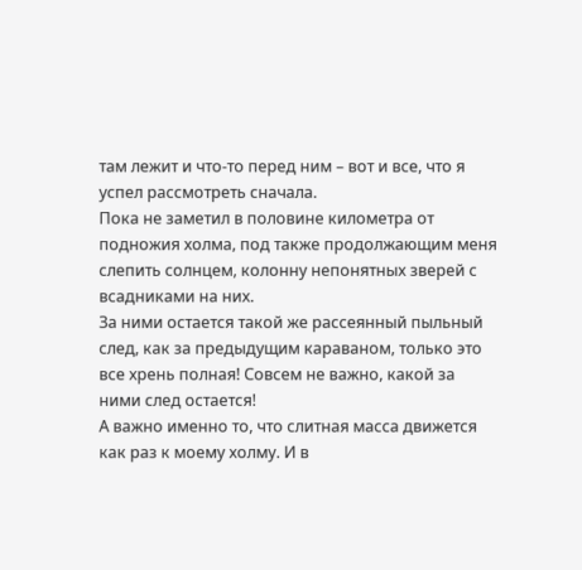там лежит и что-то перед ним – вот и все, что я успел рассмотреть сначала.
Пока не заметил в половине километра от подножия холма, под также продолжающим меня слепить солнцем, колонну непонятных зверей с всадниками на них.
За ними остается такой же рассеянный пыльный след, как за предыдущим караваном, только это все хрень полная! Совсем не важно, какой за ними след остается!
А важно именно то, что слитная масса движется как раз к моему холму. И в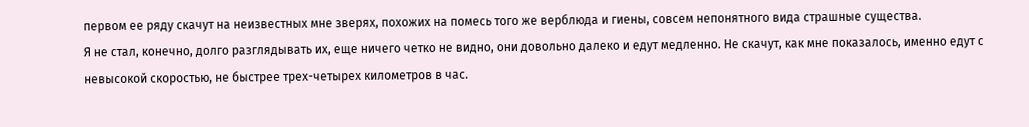первом ее ряду скачут на неизвестных мне зверях, похожих на помесь того же верблюда и гиены, совсем непонятного вида страшные существа.
Я не стал, конечно, долго разглядывать их, еще ничего четко не видно, они довольно далеко и едут медленно. Не скачут, как мне показалось, именно едут с невысокой скоростью, не быстрее трех-четырех километров в час.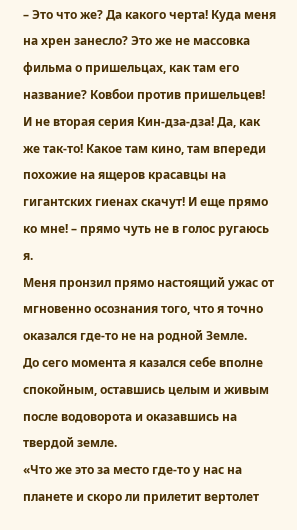– Это что же? Да какого черта! Куда меня на хрен занесло? Это же не массовка фильма о пришельцах, как там его название? Ковбои против пришельцев! И не вторая серия Кин-дза-дза! Да, как же так-то! Какое там кино, там впереди похожие на ящеров красавцы на гигантских гиенах скачут! И еще прямо ко мне! – прямо чуть не в голос ругаюсь я.
Меня пронзил прямо настоящий ужас от мгновенно осознания того, что я точно оказался где-то не на родной Земле.
До сего момента я казался себе вполне спокойным, оставшись целым и живым после водоворота и оказавшись на твердой земле.
«Что же это за место где-то у нас на планете и скоро ли прилетит вертолет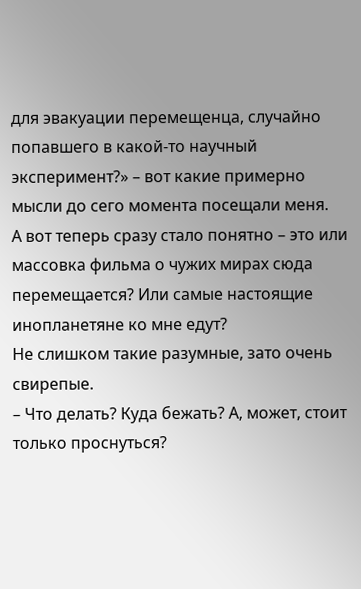для эвакуации перемещенца, случайно попавшего в какой-то научный эксперимент?» – вот какие примерно мысли до сего момента посещали меня.
А вот теперь сразу стало понятно – это или массовка фильма о чужих мирах сюда перемещается? Или самые настоящие инопланетяне ко мне едут?
Не слишком такие разумные, зато очень свирепые.
– Что делать? Куда бежать? А, может, стоит только проснуться?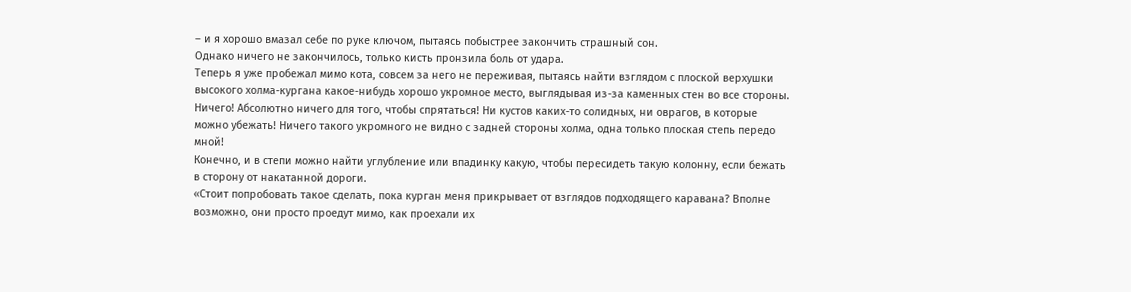– и я хорошо вмазал себе по руке ключом, пытаясь побыстрее закончить страшный сон.
Однако ничего не закончилось, только кисть пронзила боль от удара.
Теперь я уже пробежал мимо кота, совсем за него не переживая, пытаясь найти взглядом с плоской верхушки высокого холма-кургана какое-нибудь хорошо укромное место, выглядывая из-за каменных стен во все стороны.
Ничего! Абсолютно ничего для того, чтобы спрятаться! Ни кустов каких-то солидных, ни оврагов, в которые можно убежать! Ничего такого укромного не видно с задней стороны холма, одна только плоская степь передо мной!
Конечно, и в степи можно найти углубление или впадинку какую, чтобы пересидеть такую колонну, если бежать в сторону от накатанной дороги.
«Стоит попробовать такое сделать, пока курган меня прикрывает от взглядов подходящего каравана? Вполне возможно, они просто проедут мимо, как проехали их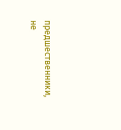предшественники, не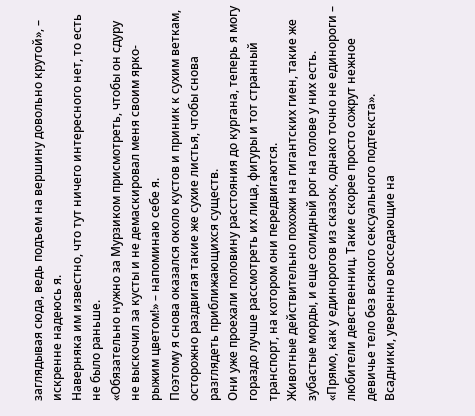заглядывая сюда, ведь подъем на вершину довольно крутой», – искренне надеюсь я.
Наверняка им известно, что тут ничего интересного нет, то есть не было раньше.
«Обязательно нужно за Мурзиком присмотреть, чтобы он сдуру не выскочил за кусты и не демаскировал меня своим ярко-рыжим цветом!» – напоминаю себе я.
Поэтому я снова оказался около кустов и приник к сухим веткам, осторожно раздвигая такие же сухие листья, чтобы снова разглядеть приближающихся существ.
Они уже проехали половину расстояния до кургана, теперь я могу гораздо лучше рассмотреть их лица, фигуры и тот странный транспорт, на котором они передвигаются.
Животные действительно похожи на гигантских гиен, такие же зубастые морды, и еще солидный рог на голове у них есть.
«Прямо, как у единорогов из сказок, однако точно не единороги – любители девственниц. Такие скорее просто сожрут нежное девичье тело без всякого сексуального подтекста».
Всадники, уверенно восседающие на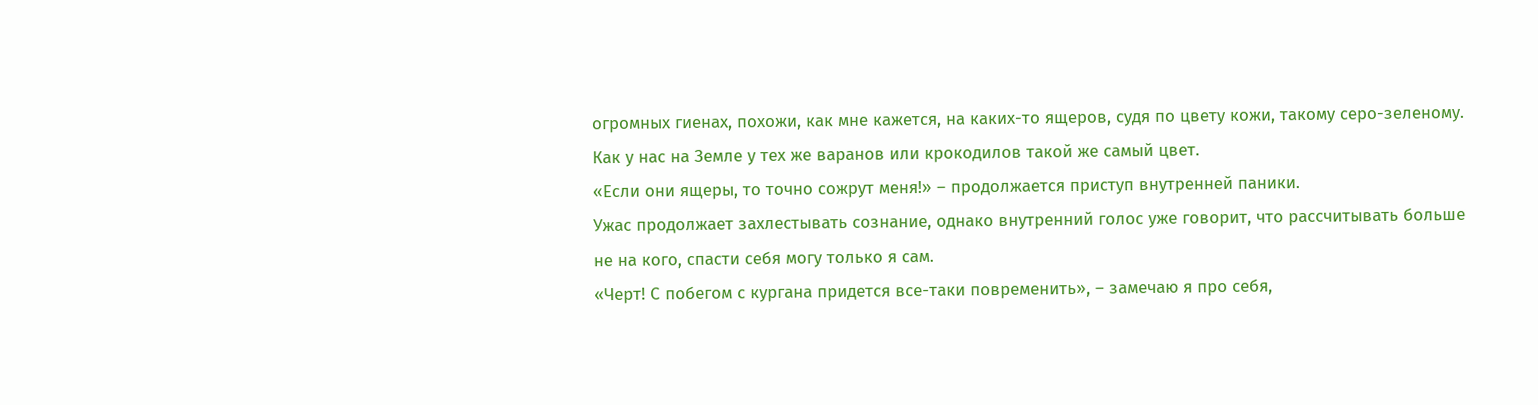огромных гиенах, похожи, как мне кажется, на каких-то ящеров, судя по цвету кожи, такому серо-зеленому. Как у нас на Земле у тех же варанов или крокодилов такой же самый цвет.
«Если они ящеры, то точно сожрут меня!» – продолжается приступ внутренней паники.
Ужас продолжает захлестывать сознание, однако внутренний голос уже говорит, что рассчитывать больше не на кого, спасти себя могу только я сам.
«Черт! С побегом с кургана придется все-таки повременить», – замечаю я про себя,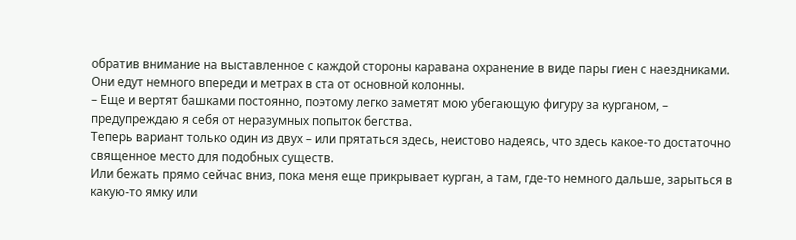обратив внимание на выставленное с каждой стороны каравана охранение в виде пары гиен с наездниками.
Они едут немного впереди и метрах в ста от основной колонны.
– Еще и вертят башками постоянно, поэтому легко заметят мою убегающую фигуру за курганом, – предупреждаю я себя от неразумных попыток бегства.
Теперь вариант только один из двух – или прятаться здесь, неистово надеясь, что здесь какое-то достаточно священное место для подобных существ.
Или бежать прямо сейчас вниз, пока меня еще прикрывает курган, а там, где-то немного дальше, зарыться в какую-то ямку или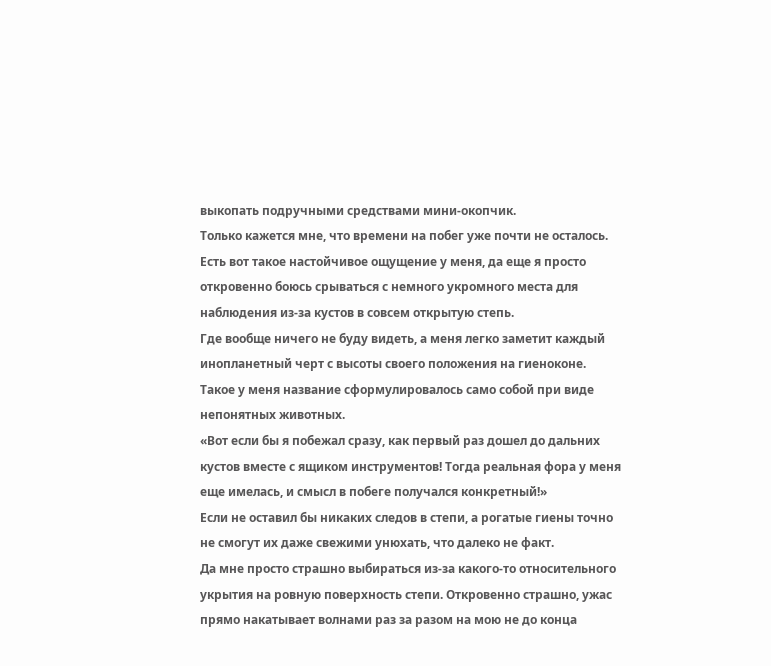выкопать подручными средствами мини-окопчик.
Только кажется мне, что времени на побег уже почти не осталось. Есть вот такое настойчивое ощущение у меня, да еще я просто откровенно боюсь срываться с немного укромного места для наблюдения из-за кустов в совсем открытую степь.
Где вообще ничего не буду видеть, а меня легко заметит каждый инопланетный черт с высоты своего положения на гиеноконе.
Такое у меня название сформулировалось само собой при виде непонятных животных.
«Вот если бы я побежал сразу, как первый раз дошел до дальних кустов вместе с ящиком инструментов! Тогда реальная фора у меня еще имелась, и смысл в побеге получался конкретный!»
Если не оставил бы никаких следов в степи, а рогатые гиены точно не смогут их даже свежими унюхать, что далеко не факт.
Да мне просто страшно выбираться из-за какого-то относительного укрытия на ровную поверхность степи. Откровенно страшно, ужас прямо накатывает волнами раз за разом на мою не до конца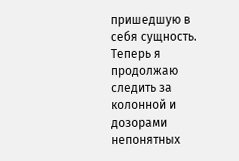пришедшую в себя сущность.
Теперь я продолжаю следить за колонной и дозорами непонятных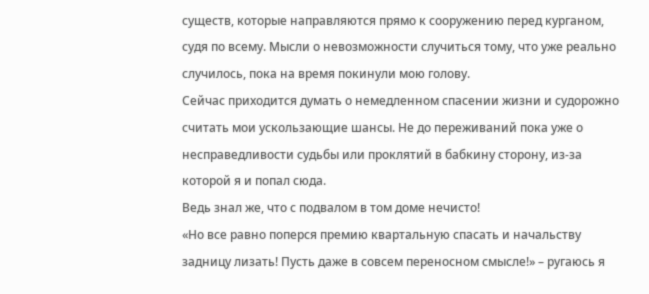существ, которые направляются прямо к сооружению перед курганом, судя по всему. Мысли о невозможности случиться тому, что уже реально случилось, пока на время покинули мою голову.
Сейчас приходится думать о немедленном спасении жизни и судорожно считать мои ускользающие шансы. Не до переживаний пока уже о несправедливости судьбы или проклятий в бабкину сторону, из-за которой я и попал сюда.
Ведь знал же, что с подвалом в том доме нечисто!
«Но все равно поперся премию квартальную спасать и начальству задницу лизать! Пусть даже в совсем переносном смысле!» – ругаюсь я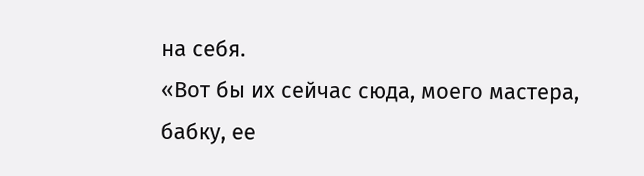на себя.
«Вот бы их сейчас сюда, моего мастера, бабку, ее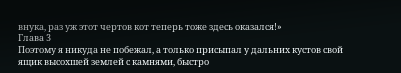внука, раз уж этот чертов кот теперь тоже здесь оказался!»
Глава 3
Поэтому я никуда не побежал, а только присыпал у дальних кустов свой ящик высохшей землей с камнями, быстро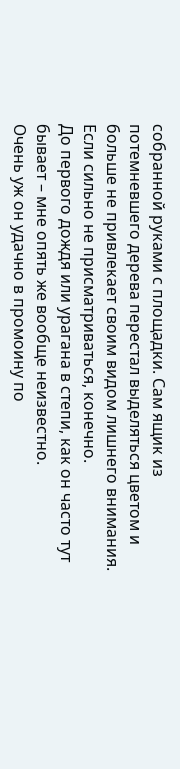собранной руками с площадки. Сам ящик из потемневшего дерева перестал выделяться цветом и больше не привлекает своим видом лишнего внимания.
Если сильно не присматриваться, конечно.
До первого дождя или урагана в степи, как он часто тут бывает – мне опять же вообще неизвестно.
Очень уж он удачно в промоину по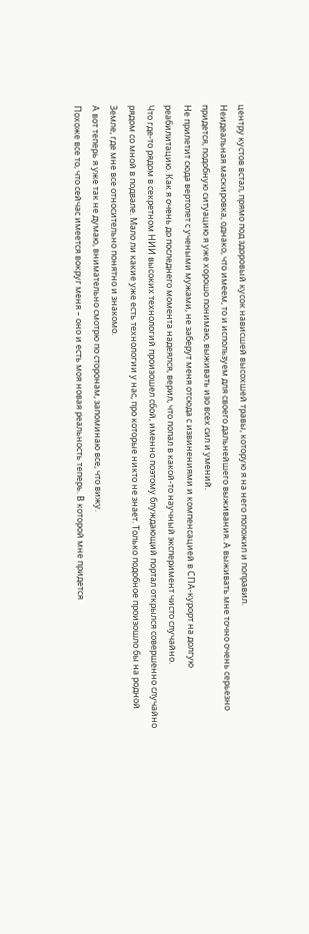центру кустов встал, прямо под здоровый кусок нависшей высохшей травы, которую я на него положил и поправил.
Неидеальная маскировка, однако, что имеем, то и используем для своего дальнейшего выживания. А выживать мне точно очень серьезно придется, подобную ситуацию я уже хорошо понимаю, выживать изо всех сил и умений.
Не прилетит сюда вертолет с учеными мужами, не заберут меня отсюда с извинениями и компенсацией в СПА-курорт на долгую реабилитацию. Как я очень до последнего момента надеялся, верил, что попал в какой-то научный эксперимент чисто случайно.
Что где-то рядом в секретном НИИ высоких технологий произошел сбой, именно поэтому блуждающий портал открылся совершенно случайно рядом со мной в подвале. Мало ли какие уже есть технологии у нас, про которые никто не знает. Только подобное произошло бы на родной Земле, где мне все относительно понятно и знакомо.
А вот теперь я уже так не думаю, внимательно смотрю по сторонам, запоминаю все, что вижу.
Похоже все то, что сейчас имеется вокруг меня – оно и есть моя новая реальность теперь. В которой мне придется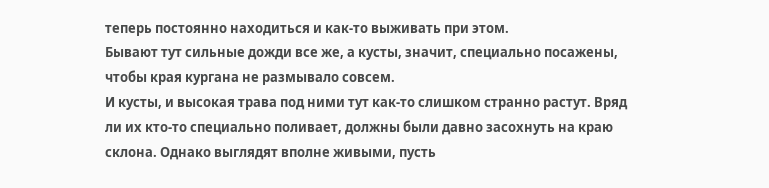теперь постоянно находиться и как-то выживать при этом.
Бывают тут сильные дожди все же, а кусты, значит, специально посажены, чтобы края кургана не размывало совсем.
И кусты, и высокая трава под ними тут как-то слишком странно растут. Вряд ли их кто-то специально поливает, должны были давно засохнуть на краю склона. Однако выглядят вполне живыми, пусть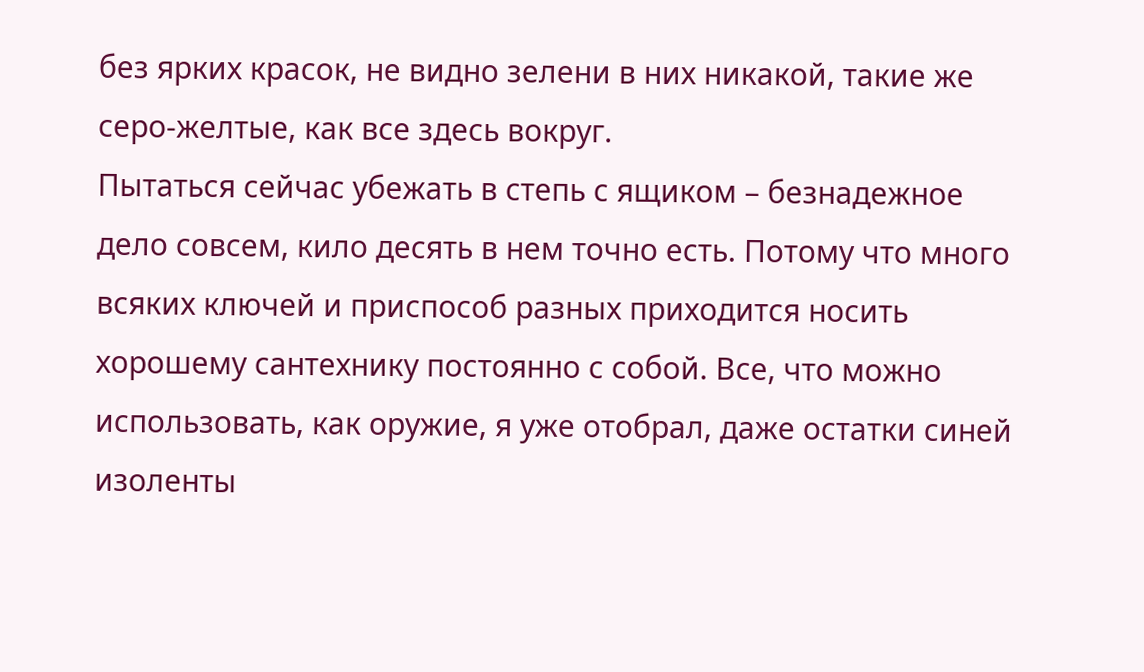без ярких красок, не видно зелени в них никакой, такие же серо-желтые, как все здесь вокруг.
Пытаться сейчас убежать в степь с ящиком – безнадежное дело совсем, кило десять в нем точно есть. Потому что много всяких ключей и приспособ разных приходится носить хорошему сантехнику постоянно с собой. Все, что можно использовать, как оружие, я уже отобрал, даже остатки синей изоленты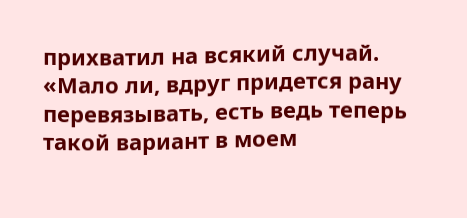прихватил на всякий случай.
«Мало ли, вдруг придется рану перевязывать, есть ведь теперь такой вариант в моем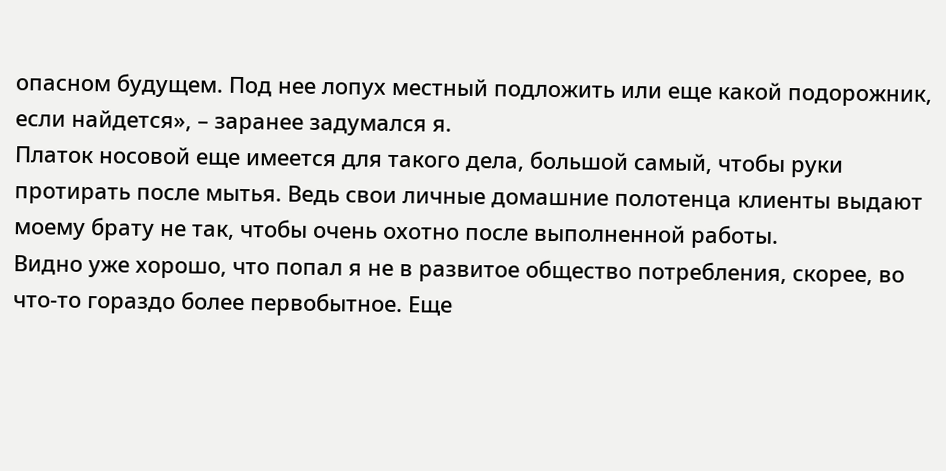опасном будущем. Под нее лопух местный подложить или еще какой подорожник, если найдется», – заранее задумался я.
Платок носовой еще имеется для такого дела, большой самый, чтобы руки протирать после мытья. Ведь свои личные домашние полотенца клиенты выдают моему брату не так, чтобы очень охотно после выполненной работы.
Видно уже хорошо, что попал я не в развитое общество потребления, скорее, во что-то гораздо более первобытное. Еще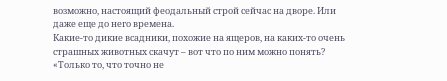возможно, настоящий феодальный строй сейчас на дворе. Или даже еще до него времена.
Какие-то дикие всадники, похожие на ящеров, на каких-то очень страшных животных скачут – вот что по ним можно понять?
«Только то, что точно не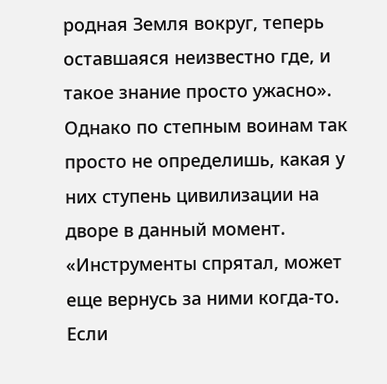родная Земля вокруг, теперь оставшаяся неизвестно где, и такое знание просто ужасно».
Однако по степным воинам так просто не определишь, какая у них ступень цивилизации на дворе в данный момент.
«Инструменты спрятал, может еще вернусь за ними когда-то. Если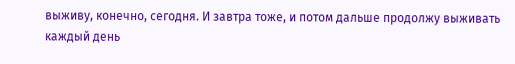выживу, конечно, сегодня. И завтра тоже, и потом дальше продолжу выживать каждый день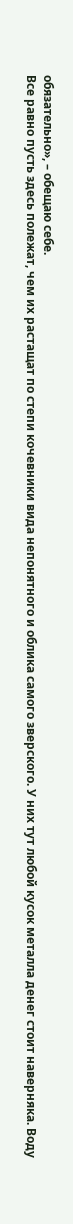обязательно», – обещаю себе.
Все равно пусть здесь полежат, чем их растащат по степи кочевники вида непонятного и облика самого зверского. У них тут любой кусок металла денег стоит наверняка. Воду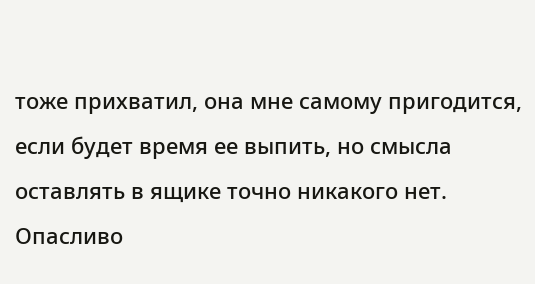тоже прихватил, она мне самому пригодится, если будет время ее выпить, но смысла оставлять в ящике точно никакого нет.
Опасливо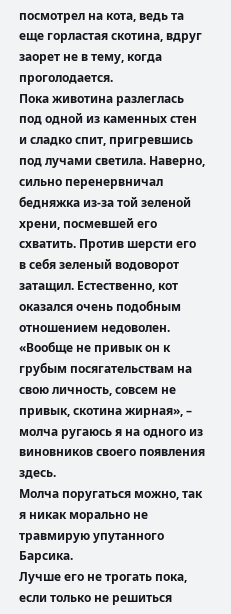посмотрел на кота, ведь та еще горластая скотина, вдруг заорет не в тему, когда проголодается.
Пока животина разлеглась под одной из каменных стен и сладко спит, пригревшись под лучами светила. Наверно, сильно перенервничал бедняжка из-за той зеленой хрени, посмевшей его схватить. Против шерсти его в себя зеленый водоворот затащил. Естественно, кот оказался очень подобным отношением недоволен.
«Вообще не привык он к грубым посягательствам на свою личность, совсем не привык, скотина жирная», – молча ругаюсь я на одного из виновников своего появления здесь.
Молча поругаться можно, так я никак морально не травмирую упутанного Барсика.
Лучше его не трогать пока, если только не решиться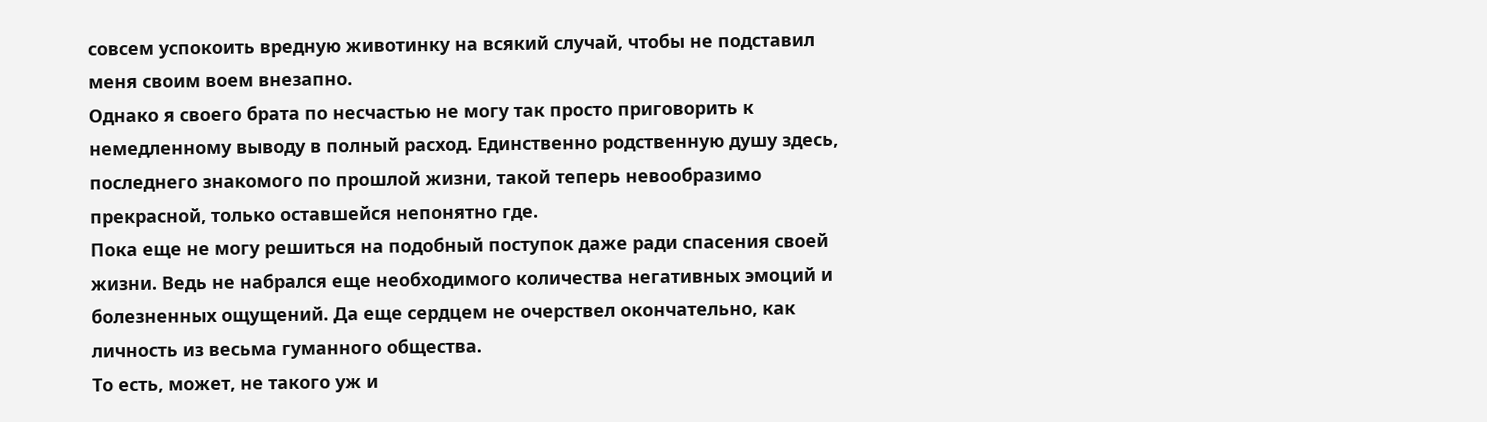совсем успокоить вредную животинку на всякий случай, чтобы не подставил меня своим воем внезапно.
Однако я своего брата по несчастью не могу так просто приговорить к немедленному выводу в полный расход. Единственно родственную душу здесь, последнего знакомого по прошлой жизни, такой теперь невообразимо прекрасной, только оставшейся непонятно где.
Пока еще не могу решиться на подобный поступок даже ради спасения своей жизни. Ведь не набрался еще необходимого количества негативных эмоций и болезненных ощущений. Да еще сердцем не очерствел окончательно, как личность из весьма гуманного общества.
То есть, может, не такого уж и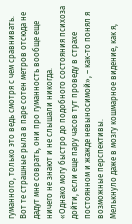гуманного, только это ведь смотря с чем сравнивать.
Вот те страшные рыла в паре сотен метров отсюда не дадут мне соврать, они про гуманность вообще еще ничего не знают и не слышали никогда.
«Однако могу быстро до подобного состояния психоза дойти, если еще пару часов тут проведу в страхе постоянном и жажде невыносимой», – как-то понял я возможные перспективы.
Мелькнуло даже в мозгу кошмарное видение, как я,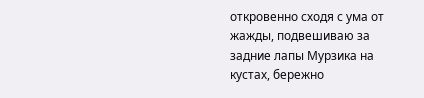откровенно сходя с ума от жажды, подвешиваю за задние лапы Мурзика на кустах, бережно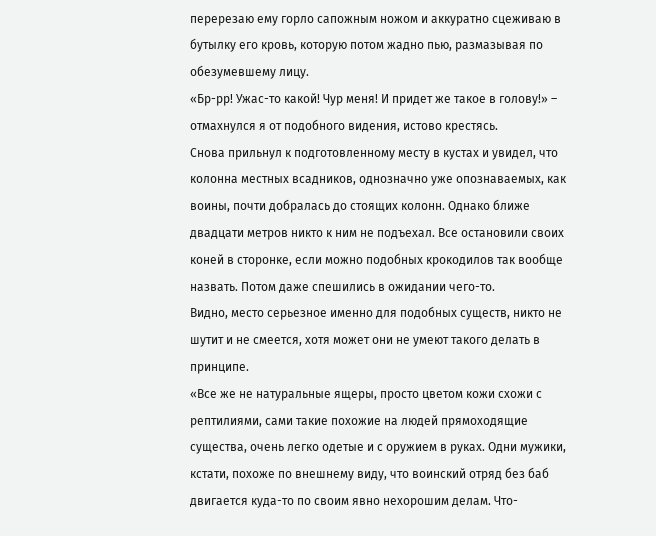перерезаю ему горло сапожным ножом и аккуратно сцеживаю в бутылку его кровь, которую потом жадно пью, размазывая по обезумевшему лицу.
«Бр-рр! Ужас-то какой! Чур меня! И придет же такое в голову!» – отмахнулся я от подобного видения, истово крестясь.
Снова прильнул к подготовленному месту в кустах и увидел, что колонна местных всадников, однозначно уже опознаваемых, как воины, почти добралась до стоящих колонн. Однако ближе двадцати метров никто к ним не подъехал. Все остановили своих коней в сторонке, если можно подобных крокодилов так вообще назвать. Потом даже спешились в ожидании чего-то.
Видно, место серьезное именно для подобных существ, никто не шутит и не смеется, хотя может они не умеют такого делать в принципе.
«Все же не натуральные ящеры, просто цветом кожи схожи с рептилиями, сами такие похожие на людей прямоходящие существа, очень легко одетые и с оружием в руках. Одни мужики, кстати, похоже по внешнему виду, что воинский отряд без баб двигается куда-то по своим явно нехорошим делам. Что-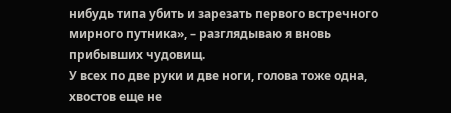нибудь типа убить и зарезать первого встречного мирного путника», – разглядываю я вновь прибывших чудовищ.
У всех по две руки и две ноги, голова тоже одна, хвостов еще не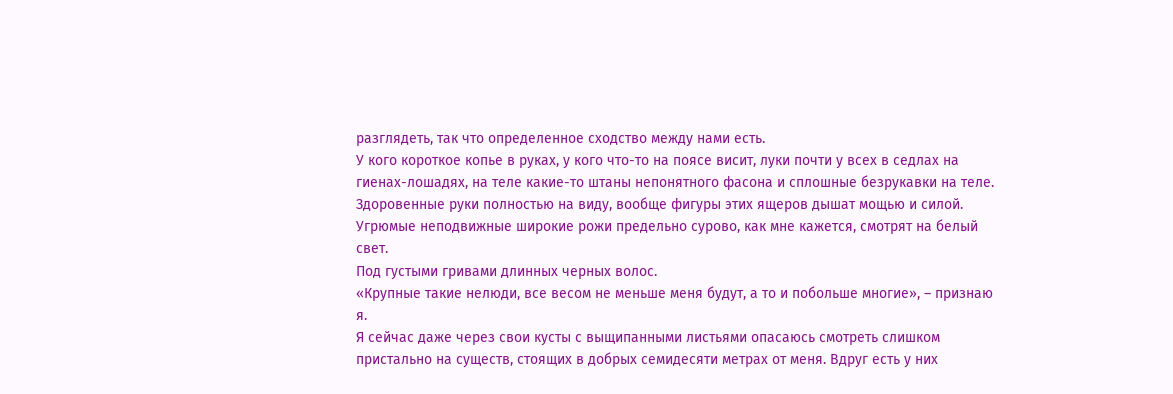разглядеть, так что определенное сходство между нами есть.
У кого короткое копье в руках, у кого что-то на поясе висит, луки почти у всех в седлах на гиенах-лошадях, на теле какие-то штаны непонятного фасона и сплошные безрукавки на теле. Здоровенные руки полностью на виду, вообще фигуры этих ящеров дышат мощью и силой. Угрюмые неподвижные широкие рожи предельно сурово, как мне кажется, смотрят на белый свет.
Под густыми гривами длинных черных волос.
«Крупные такие нелюди, все весом не меньше меня будут, а то и побольше многие», – признаю я.
Я сейчас даже через свои кусты с выщипанными листьями опасаюсь смотреть слишком пристально на существ, стоящих в добрых семидесяти метрах от меня. Вдруг есть у них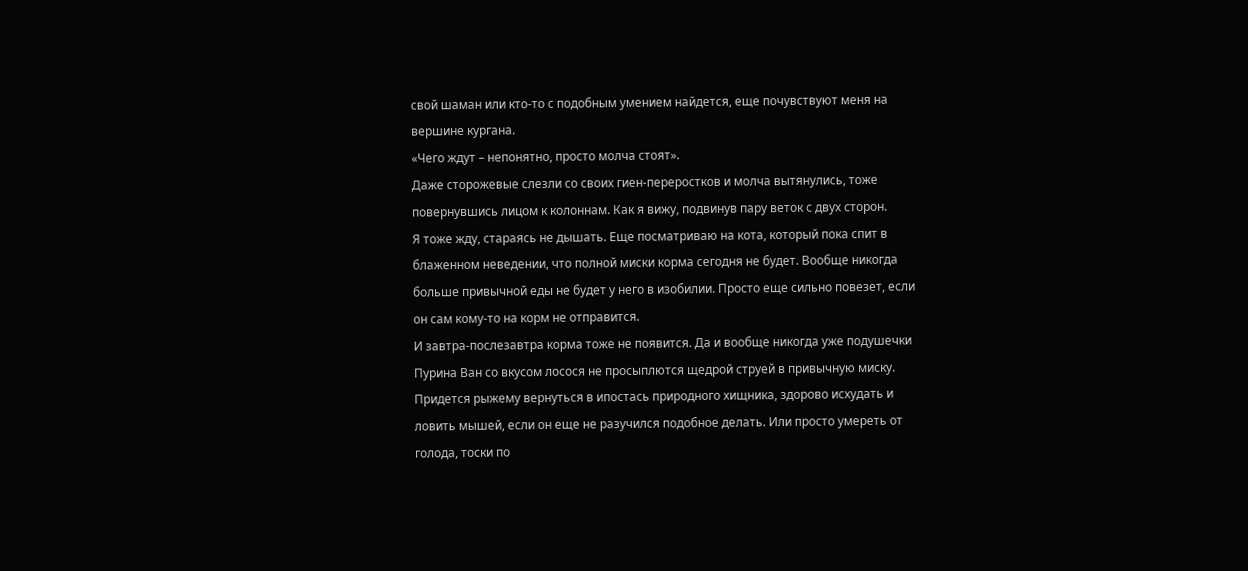свой шаман или кто-то с подобным умением найдется, еще почувствуют меня на вершине кургана.
«Чего ждут – непонятно, просто молча стоят».
Даже сторожевые слезли со своих гиен-переростков и молча вытянулись, тоже повернувшись лицом к колоннам. Как я вижу, подвинув пару веток с двух сторон.
Я тоже жду, стараясь не дышать. Еще посматриваю на кота, который пока спит в блаженном неведении, что полной миски корма сегодня не будет. Вообще никогда больше привычной еды не будет у него в изобилии. Просто еще сильно повезет, если он сам кому-то на корм не отправится.
И завтра-послезавтра корма тоже не появится. Да и вообще никогда уже подушечки Пурина Ван со вкусом лосося не просыплются щедрой струей в привычную миску.
Придется рыжему вернуться в ипостась природного хищника, здорово исхудать и ловить мышей, если он еще не разучился подобное делать. Или просто умереть от голода, тоски по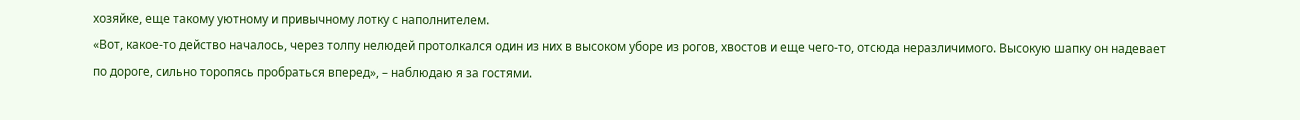хозяйке, еще такому уютному и привычному лотку с наполнителем.
«Вот, какое-то действо началось, через толпу нелюдей протолкался один из них в высоком уборе из рогов, хвостов и еще чего-то, отсюда неразличимого. Высокую шапку он надевает по дороге, сильно торопясь пробраться вперед», – наблюдаю я за гостями.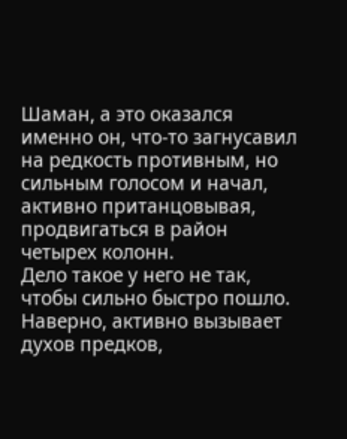Шаман, а это оказался именно он, что-то загнусавил на редкость противным, но сильным голосом и начал, активно пританцовывая, продвигаться в район четырех колонн.
Дело такое у него не так, чтобы сильно быстро пошло. Наверно, активно вызывает духов предков,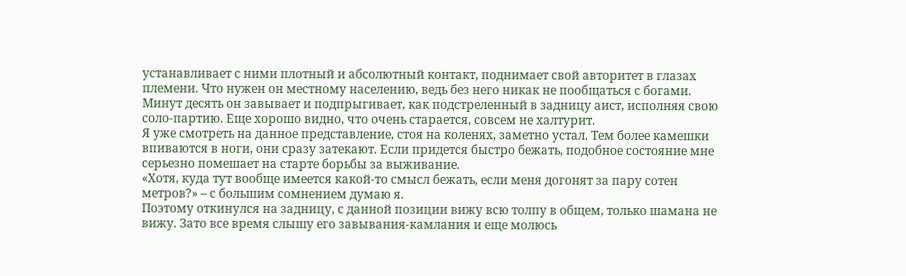устанавливает с ними плотный и абсолютный контакт, поднимает свой авторитет в глазах племени. Что нужен он местному населению, ведь без него никак не пообщаться с богами. Минут десять он завывает и подпрыгивает, как подстреленный в задницу аист, исполняя свою соло-партию. Еще хорошо видно, что очень старается, совсем не халтурит.
Я уже смотреть на данное представление, стоя на коленях, заметно устал. Тем более камешки впиваются в ноги, они сразу затекают. Если придется быстро бежать, подобное состояние мне серьезно помешает на старте борьбы за выживание.
«Хотя, куда тут вообще имеется какой-то смысл бежать, если меня догонят за пару сотен метров?» – с большим сомнением думаю я.
Поэтому откинулся на задницу, с данной позиции вижу всю толпу в общем, только шамана не вижу. Зато все время слышу его завывания-камлания и еще молюсь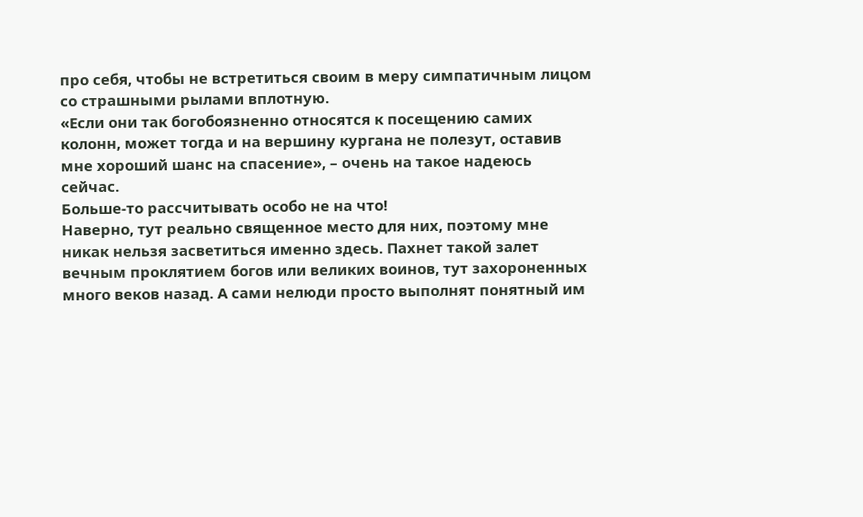про себя, чтобы не встретиться своим в меру симпатичным лицом со страшными рылами вплотную.
«Если они так богобоязненно относятся к посещению самих колонн, может тогда и на вершину кургана не полезут, оставив мне хороший шанс на спасение», – очень на такое надеюсь сейчас.
Больше-то рассчитывать особо не на что!
Наверно, тут реально священное место для них, поэтому мне никак нельзя засветиться именно здесь. Пахнет такой залет вечным проклятием богов или великих воинов, тут захороненных много веков назад. А сами нелюди просто выполнят понятный им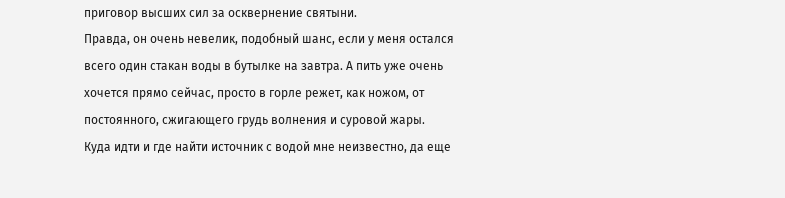приговор высших сил за осквернение святыни.
Правда, он очень невелик, подобный шанс, если у меня остался всего один стакан воды в бутылке на завтра. А пить уже очень хочется прямо сейчас, просто в горле режет, как ножом, от постоянного, сжигающего грудь волнения и суровой жары.
Куда идти и где найти источник с водой мне неизвестно, да еще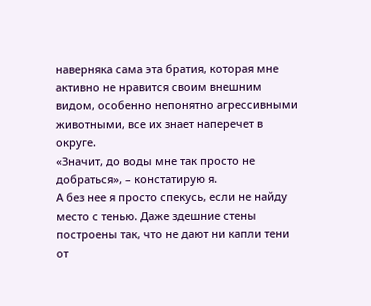наверняка сама эта братия, которая мне активно не нравится своим внешним видом, особенно непонятно агрессивными животными, все их знает наперечет в округе.
«Значит, до воды мне так просто не добраться», – констатирую я.
А без нее я просто спекусь, если не найду место с тенью. Даже здешние стены построены так, что не дают ни капли тени от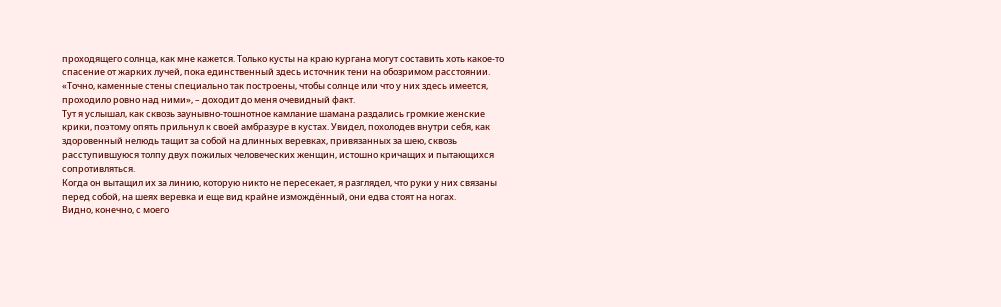проходящего солнца, как мне кажется. Только кусты на краю кургана могут составить хоть какое-то спасение от жарких лучей, пока единственный здесь источник тени на обозримом расстоянии.
«Точно, каменные стены специально так построены, чтобы солнце или что у них здесь имеется, проходило ровно над ними», – доходит до меня очевидный факт.
Тут я услышал, как сквозь заунывно-тошнотное камлание шамана раздались громкие женские крики, поэтому опять прильнул к своей амбразуре в кустах. Увидел, похолодев внутри себя, как здоровенный нелюдь тащит за собой на длинных веревках, привязанных за шею, сквозь расступившуюся толпу двух пожилых человеческих женщин, истошно кричащих и пытающихся сопротивляться.
Когда он вытащил их за линию, которую никто не пересекает, я разглядел, что руки у них связаны перед собой, на шеях веревка и еще вид крайне измождённый, они едва стоят на ногах.
Видно, конечно, с моего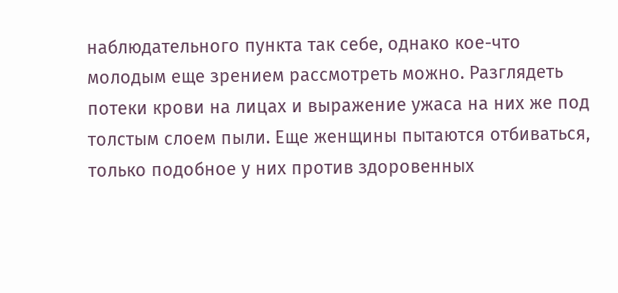наблюдательного пункта так себе, однако кое-что молодым еще зрением рассмотреть можно. Разглядеть потеки крови на лицах и выражение ужаса на них же под толстым слоем пыли. Еще женщины пытаются отбиваться, только подобное у них против здоровенных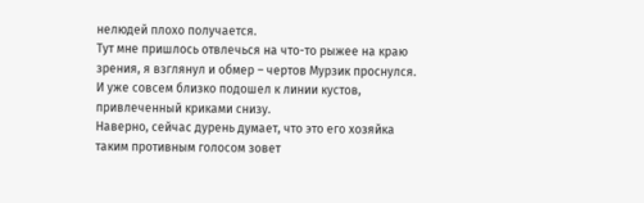нелюдей плохо получается.
Тут мне пришлось отвлечься на что-то рыжее на краю зрения, я взглянул и обмер – чертов Мурзик проснулся. И уже совсем близко подошел к линии кустов, привлеченный криками снизу.
Наверно, сейчас дурень думает, что это его хозяйка таким противным голосом зовет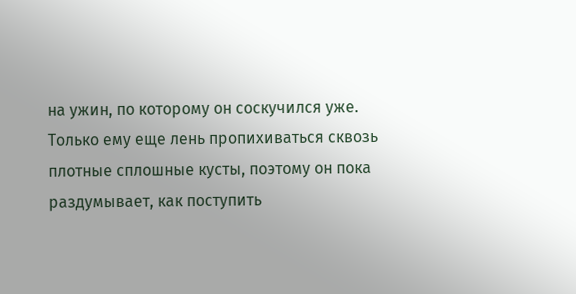на ужин, по которому он соскучился уже.
Только ему еще лень пропихиваться сквозь плотные сплошные кусты, поэтому он пока раздумывает, как поступить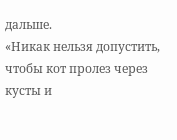дальше.
«Никак нельзя допустить, чтобы кот пролез через кусты и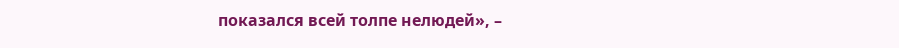показался всей толпе нелюдей», –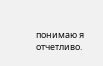понимаю я отчетливо.